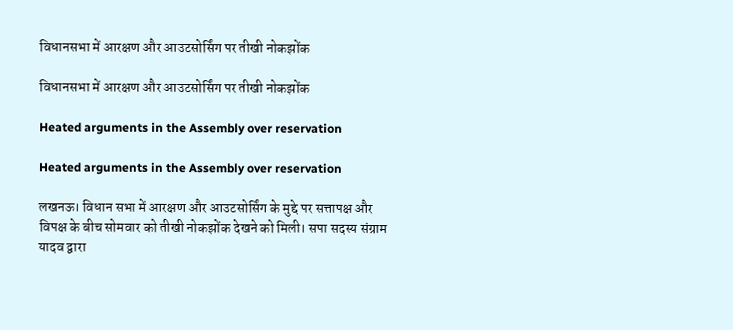विधानसभा में आरक्षण और आउटसोर्सिंग पर तीखी नोकझोंक

विधानसभा में आरक्षण और आउटसोर्सिंग पर तीखी नोकझोंक

Heated arguments in the Assembly over reservation

Heated arguments in the Assembly over reservation

लखनऊ। विधान सभा में आरक्षण और आउटसोर्सिंग के मुद्दे पर सत्तापक्ष और विपक्ष के बीच सोमवार को तीखी नोकझोंक देखने को मिली। सपा सदस्य संग्राम यादव द्वारा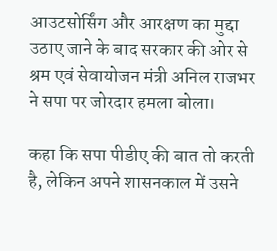आउटसोर्सिंग और आरक्षण का मुद्दा उठाए जाने के बाद सरकार की ओर से श्रम एवं सेवायोजन मंत्री अनिल राजभर ने सपा पर जोरदार हमला बोला।

कहा कि सपा पीडीए की बात तो करती है, लेकिन अपने शासनकाल में उसने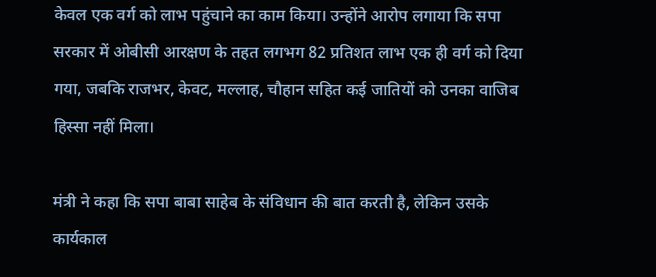केवल एक वर्ग को लाभ पहुंचाने का काम किया। उन्होंने आरोप लगाया कि सपा सरकार में ओबीसी आरक्षण के तहत लगभग 82 प्रतिशत लाभ एक ही वर्ग को दिया गया, जबकि राजभर, केवट, मल्लाह, चौहान सहित कई जातियों को उनका वाजिब हिस्सा नहीं मिला।

मंत्री ने कहा कि सपा बाबा साहेब के संविधान की बात करती है, लेकिन उसके कार्यकाल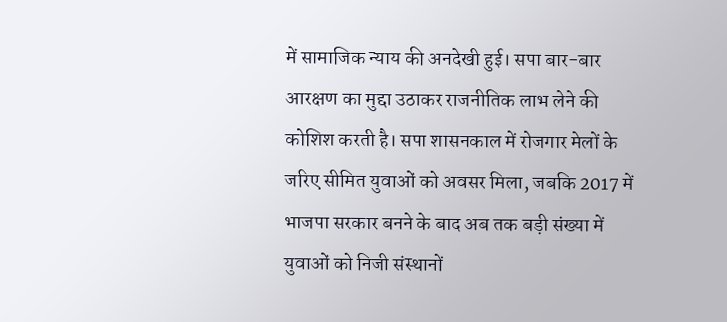में सामाजिक न्याय की अनदेखी हुई। सपा बार-बार आरक्षण का मुद्दा उठाकर राजनीतिक लाभ लेने की कोशिश करती है। सपा शासनकाल में रोजगार मेलों के जरिए सीमित युवाओं को अवसर मिला, जबकि 2017 में भाजपा सरकार बनने के बाद अब तक बड़ी संख्या में युवाओं को निजी संस्थानों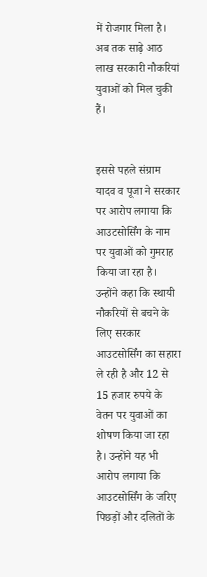में रोजगार मिला है। अब तक साढ़े आठ लाख सरकारी नौकरियां युवाओं को मिल चुकी हैं।


इससे पहले संग्राम यादव व पूजा ने सरकार पर आरोप लगाया कि आउटसोर्सिंग के नाम पर युवाओं को गुमराह किया जा रहा है। उन्होंने कहा कि स्थायी नौकरियों से बचने के लिए सरकार आउटसोर्सिंग का सहारा ले रही है और 12 से 15 हजार रुपये के वेतन पर युवाओं का शोषण किया जा रहा है। उन्होंने यह भी आरोप लगाया कि आउटसोर्सिंग के जरिए पिछड़ों और दलितों के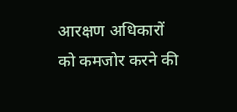आरक्षण अधिकारों को कमजोर करने की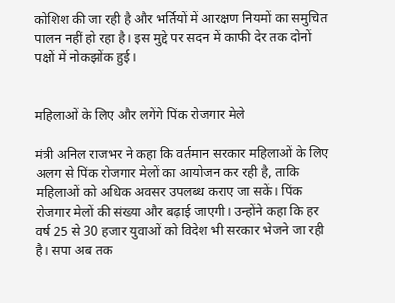कोशिश की जा रही है और भर्तियों में आरक्षण नियमों का समुचित पालन नहीं हो रहा है। इस मुद्दे पर सदन में काफी देर तक दोनों पक्षों में नोकझोंक हुई।


महिलाओं के लिए और लगेंगे पिंक रोजगार मेले

मंत्री अनिल राजभर ने कहा कि वर्तमान सरकार महिलाओं के लिए अलग से पिंक रोजगार मेलों का आयोजन कर रही है, ताकि महिलाओं को अधिक अवसर उपलब्ध कराए जा सकें। पिंक रोजगार मेलों की संख्या और बढ़ाई जाएगी। उन्होंने कहा कि हर वर्ष 25 से 30 हजार युवाओं को विदेश भी सरकार भेजने जा रही है। सपा अब तक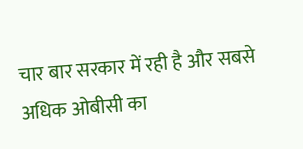चार बार सरकार में रही है और सबसे अधिक ओबीसी का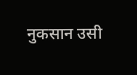नुकसान उसी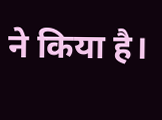ने किया है।